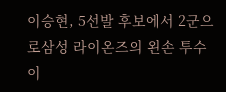이승현, 5선발 후보에서 2군으로삼성 라이온즈의 왼손 투수 이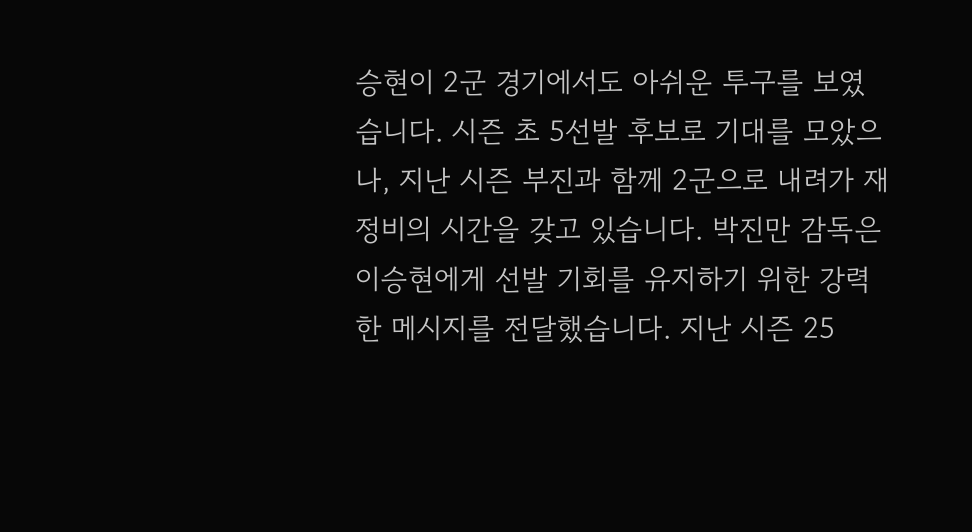승현이 2군 경기에서도 아쉬운 투구를 보였습니다. 시즌 초 5선발 후보로 기대를 모았으나, 지난 시즌 부진과 함께 2군으로 내려가 재정비의 시간을 갖고 있습니다. 박진만 감독은 이승현에게 선발 기회를 유지하기 위한 강력한 메시지를 전달했습니다. 지난 시즌 25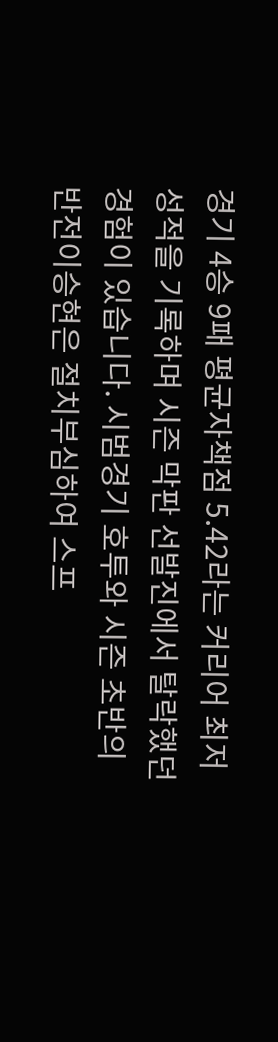경기 4승 9패 평균자책점 5.42라는 커리어 최저 성적을 기록하며 시즌 막판 선발진에서 탈락했던 경험이 있습니다. 시범경기 호투와 시즌 초반의 반전이승현은 절치부심하여 스프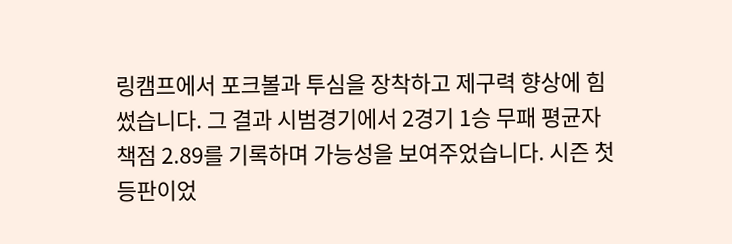링캠프에서 포크볼과 투심을 장착하고 제구력 향상에 힘썼습니다. 그 결과 시범경기에서 2경기 1승 무패 평균자책점 2.89를 기록하며 가능성을 보여주었습니다. 시즌 첫 등판이었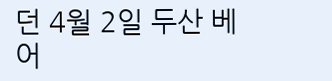던 4월 2일 두산 베어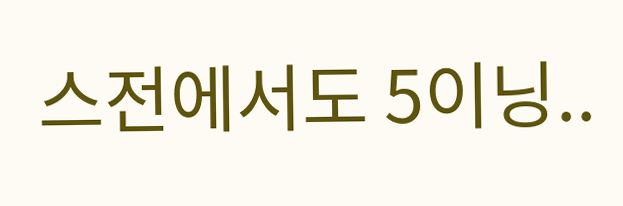스전에서도 5이닝..